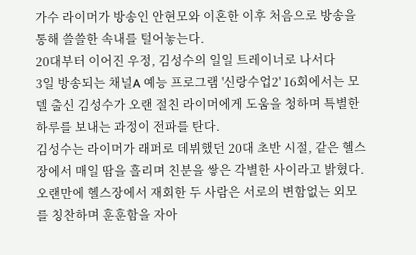가수 라이머가 방송인 안현모와 이혼한 이후 처음으로 방송을 통해 쓸쓸한 속내를 털어놓는다.
20대부터 이어진 우정, 김성수의 일일 트레이너로 나서다
3일 방송되는 채널A 예능 프로그램 '신랑수업2' 16회에서는 모델 출신 김성수가 오랜 절친 라이머에게 도움을 청하며 특별한 하루를 보내는 과정이 전파를 탄다.
김성수는 라이머가 래퍼로 데뷔했던 20대 초반 시절, 같은 헬스장에서 매일 땀을 흘리며 친분을 쌓은 각별한 사이라고 밝혔다. 오랜만에 헬스장에서 재회한 두 사람은 서로의 변함없는 외모를 칭찬하며 훈훈함을 자아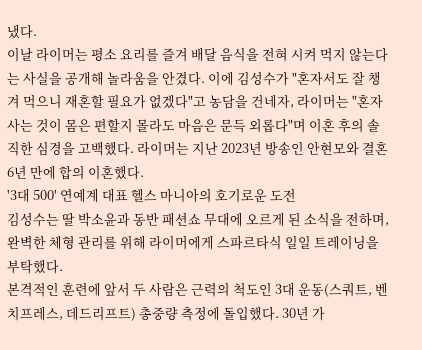냈다.
이날 라이머는 평소 요리를 즐겨 배달 음식을 전혀 시켜 먹지 않는다는 사실을 공개해 놀라움을 안겼다. 이에 김성수가 "혼자서도 잘 챙겨 먹으니 재혼할 필요가 없겠다"고 농담을 건네자, 라이머는 "혼자 사는 것이 몸은 편할지 몰라도 마음은 문득 외롭다"며 이혼 후의 솔직한 심경을 고백했다. 라이머는 지난 2023년 방송인 안현모와 결혼 6년 만에 합의 이혼했다.
'3대 500' 연예계 대표 헬스 마니아의 호기로운 도전
김성수는 딸 박소윤과 동반 패션쇼 무대에 오르게 된 소식을 전하며, 완벽한 체형 관리를 위해 라이머에게 스파르타식 일일 트레이닝을 부탁했다.
본격적인 훈련에 앞서 두 사람은 근력의 척도인 3대 운동(스쿼트, 벤치프레스, 데드리프트) 총중량 측정에 돌입했다. 30년 가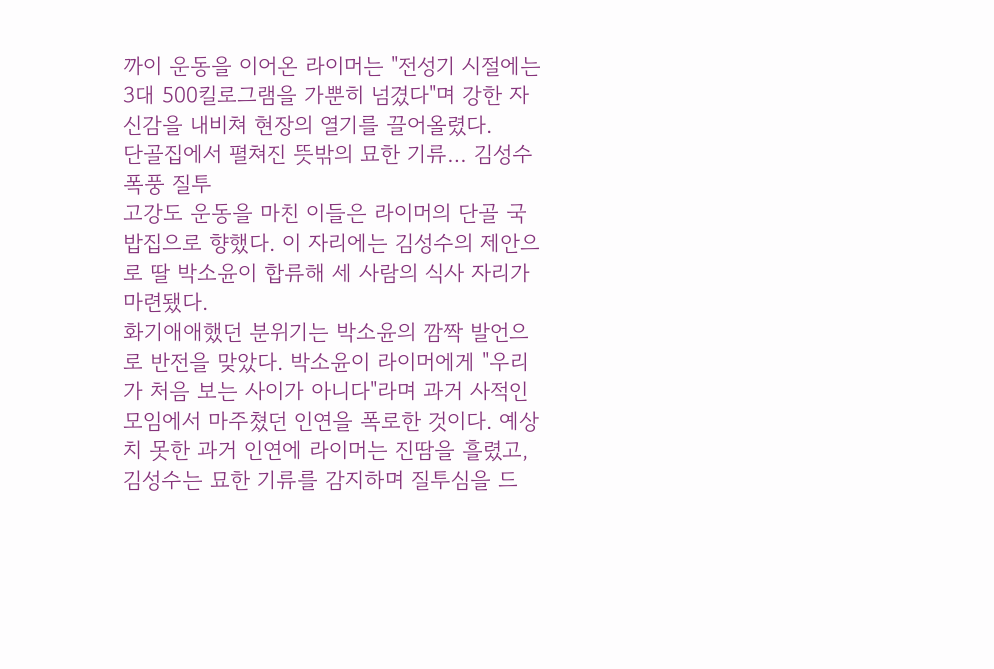까이 운동을 이어온 라이머는 "전성기 시절에는 3대 500킬로그램을 가뿐히 넘겼다"며 강한 자신감을 내비쳐 현장의 열기를 끌어올렸다.
단골집에서 펼쳐진 뜻밖의 묘한 기류… 김성수 폭풍 질투
고강도 운동을 마친 이들은 라이머의 단골 국밥집으로 향했다. 이 자리에는 김성수의 제안으로 딸 박소윤이 합류해 세 사람의 식사 자리가 마련됐다.
화기애애했던 분위기는 박소윤의 깜짝 발언으로 반전을 맞았다. 박소윤이 라이머에게 "우리가 처음 보는 사이가 아니다"라며 과거 사적인 모임에서 마주쳤던 인연을 폭로한 것이다. 예상치 못한 과거 인연에 라이머는 진땀을 흘렸고, 김성수는 묘한 기류를 감지하며 질투심을 드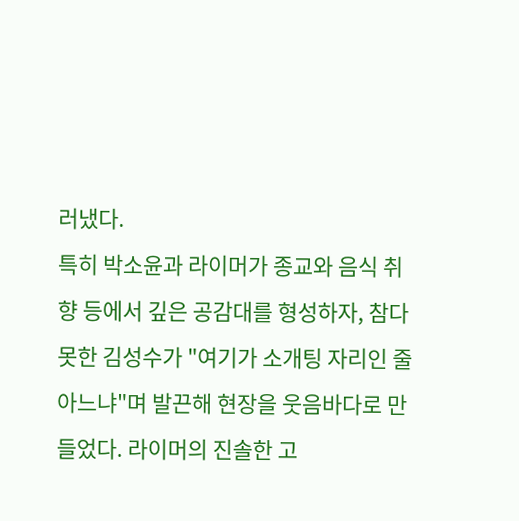러냈다.
특히 박소윤과 라이머가 종교와 음식 취향 등에서 깊은 공감대를 형성하자, 참다못한 김성수가 "여기가 소개팅 자리인 줄 아느냐"며 발끈해 현장을 웃음바다로 만들었다. 라이머의 진솔한 고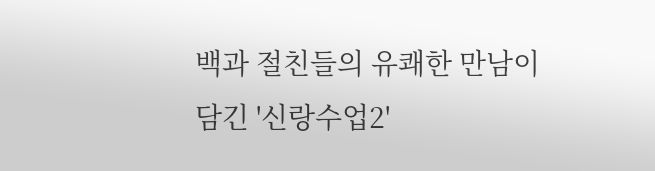백과 절친들의 유쾌한 만남이 담긴 '신랑수업2'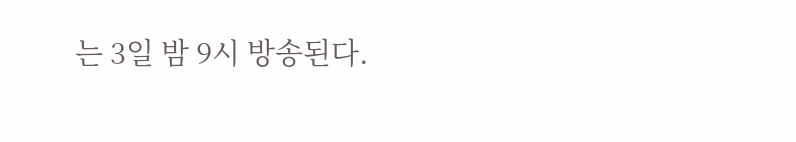는 3일 밤 9시 방송된다.